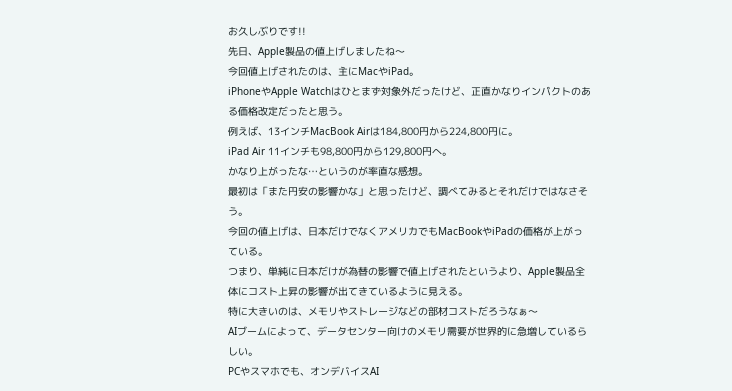お久しぶりです!!
先日、Apple製品の値上げしましたね〜
今回値上げされたのは、主にMacやiPad。
iPhoneやApple Watchはひとまず対象外だったけど、正直かなりインパクトのある価格改定だったと思う。
例えば、13インチMacBook Airは184,800円から224,800円に。
iPad Air 11インチも98,800円から129,800円へ。
かなり上がったな…というのが率直な感想。
最初は「また円安の影響かな」と思ったけど、調べてみるとそれだけではなさそう。
今回の値上げは、日本だけでなくアメリカでもMacBookやiPadの価格が上がっている。
つまり、単純に日本だけが為替の影響で値上げされたというより、Apple製品全体にコスト上昇の影響が出てきているように見える。
特に大きいのは、メモリやストレージなどの部材コストだろうなぁ〜
AIブームによって、データセンター向けのメモリ需要が世界的に急増しているらしい。
PCやスマホでも、オンデバイスAI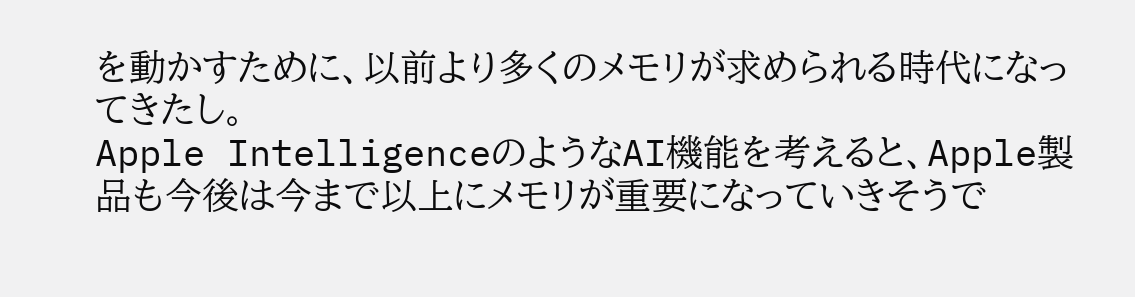を動かすために、以前より多くのメモリが求められる時代になってきたし。
Apple IntelligenceのようなAI機能を考えると、Apple製品も今後は今まで以上にメモリが重要になっていきそうで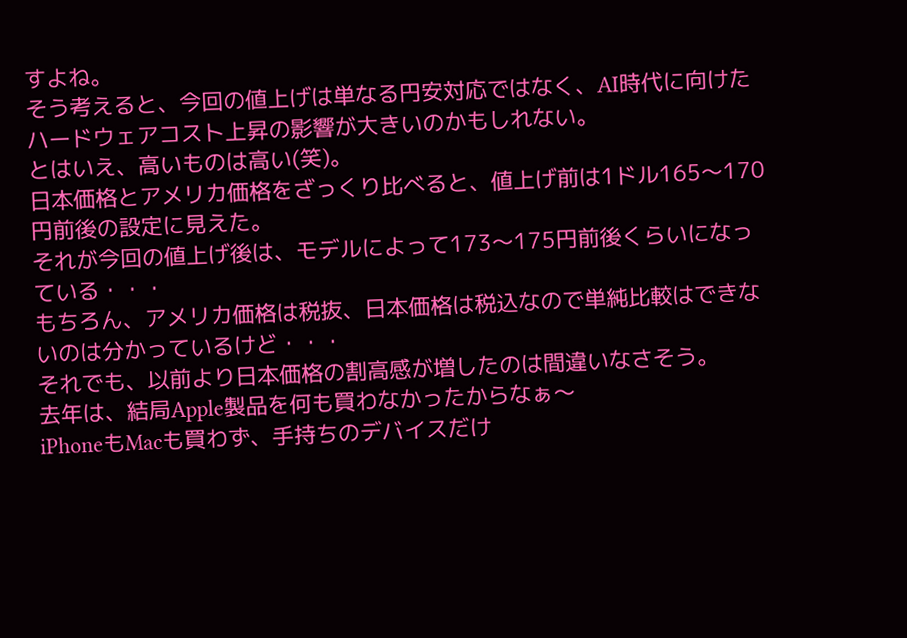すよね。
そう考えると、今回の値上げは単なる円安対応ではなく、AI時代に向けたハードウェアコスト上昇の影響が大きいのかもしれない。
とはいえ、高いものは高い(笑)。
日本価格とアメリカ価格をざっくり比べると、値上げ前は1ドル165〜170円前後の設定に見えた。
それが今回の値上げ後は、モデルによって173〜175円前後くらいになっている・・・
もちろん、アメリカ価格は税抜、日本価格は税込なので単純比較はできないのは分かっているけど・・・
それでも、以前より日本価格の割高感が増したのは間違いなさそう。
去年は、結局Apple製品を何も買わなかったからなぁ〜
iPhoneもMacも買わず、手持ちのデバイスだけ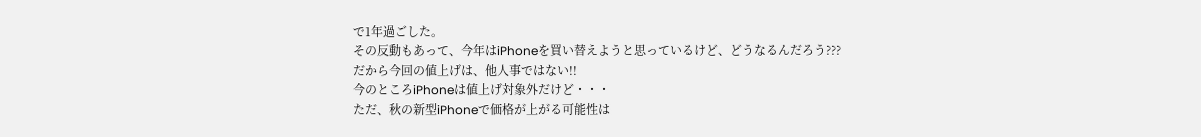で1年過ごした。
その反動もあって、今年はiPhoneを買い替えようと思っているけど、どうなるんだろう???
だから今回の値上げは、他人事ではない!!
今のところiPhoneは値上げ対象外だけど・・・
ただ、秋の新型iPhoneで価格が上がる可能性は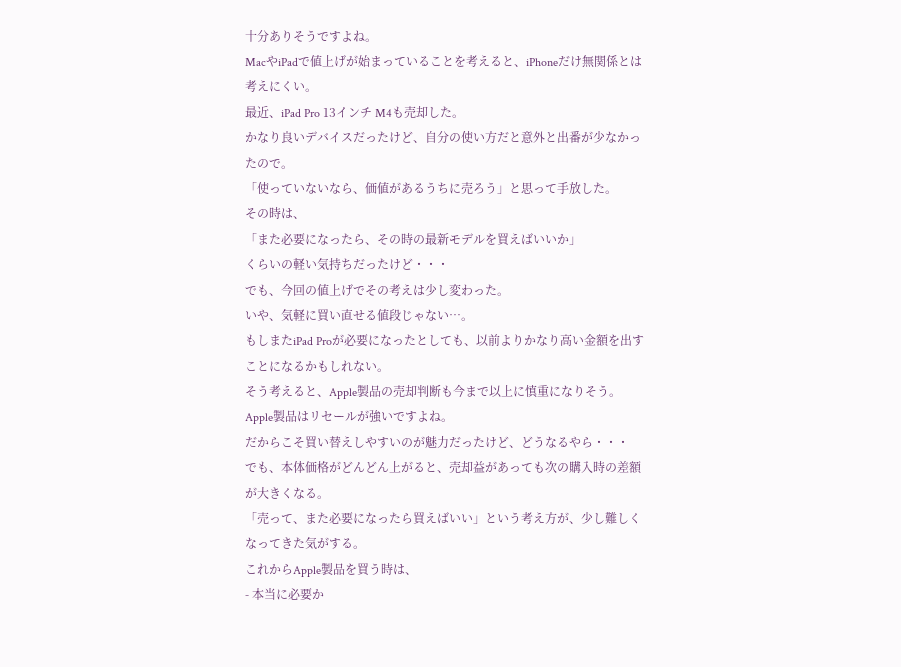十分ありそうですよね。
MacやiPadで値上げが始まっていることを考えると、iPhoneだけ無関係とは考えにくい。
最近、iPad Pro 13インチ M4も売却した。
かなり良いデバイスだったけど、自分の使い方だと意外と出番が少なかったので。
「使っていないなら、価値があるうちに売ろう」と思って手放した。
その時は、
「また必要になったら、その時の最新モデルを買えばいいか」
くらいの軽い気持ちだったけど・・・
でも、今回の値上げでその考えは少し変わった。
いや、気軽に買い直せる値段じゃない…。
もしまたiPad Proが必要になったとしても、以前よりかなり高い金額を出すことになるかもしれない。
そう考えると、Apple製品の売却判断も今まで以上に慎重になりそう。
Apple製品はリセールが強いですよね。
だからこそ買い替えしやすいのが魅力だったけど、どうなるやら・・・
でも、本体価格がどんどん上がると、売却益があっても次の購入時の差額が大きくなる。
「売って、また必要になったら買えばいい」という考え方が、少し難しくなってきた気がする。
これからApple製品を買う時は、
- 本当に必要か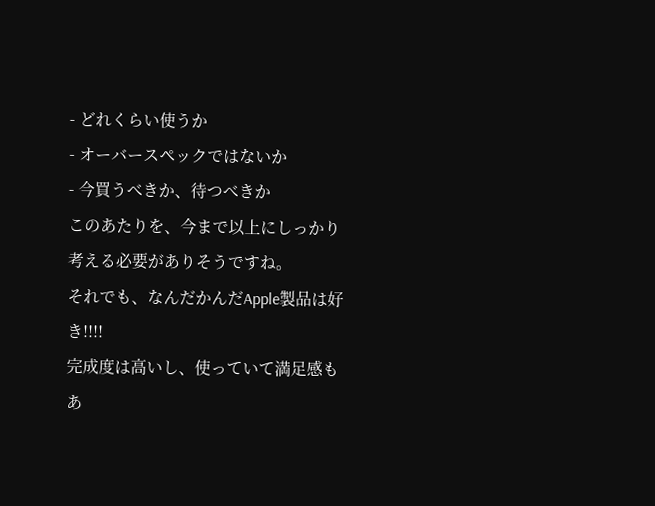- どれくらい使うか
- オーバースペックではないか
- 今買うべきか、待つべきか
このあたりを、今まで以上にしっかり考える必要がありそうですね。
それでも、なんだかんだApple製品は好き!!!!
完成度は高いし、使っていて満足感もあ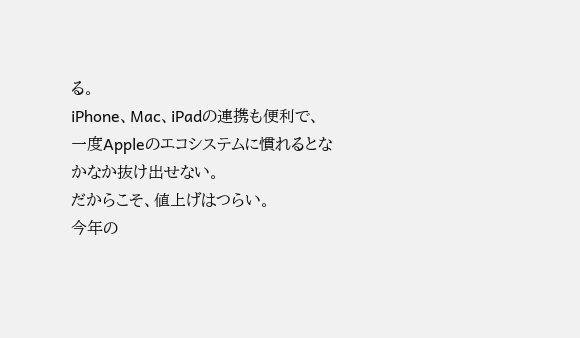る。
iPhone、Mac、iPadの連携も便利で、一度Appleのエコシステムに慣れるとなかなか抜け出せない。
だからこそ、値上げはつらい。
今年の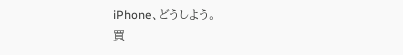iPhone、どうしよう。
買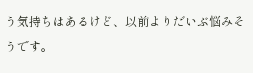う気持ちはあるけど、以前よりだいぶ悩みそうです。